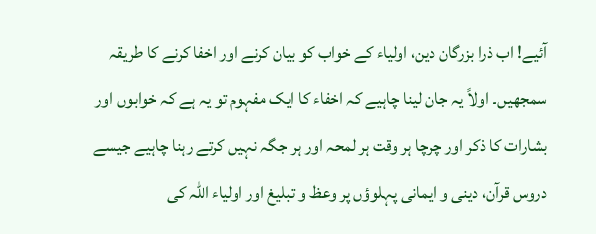آئیے! اب ذرا بزرگان دین، اولیاء کے خواب کو بیان کرنے اور اخفا کرنے کا طریقہ سمجھیں۔ اولاً یہ جان لینا چاہیے کہ اخفاء کا ایک مفہوم تو یہ ہے کہ خوابوں اور بشارات کا ذکر اور چرچا ہر وقت ہر لمحہ اور ہر جگہ نہیں کرتے رہنا چاہیے جیسے دروس قرآن، دینی و ایمانی پہلوؤں پر وعظ و تبلیغ اور اولیاء اللہ کی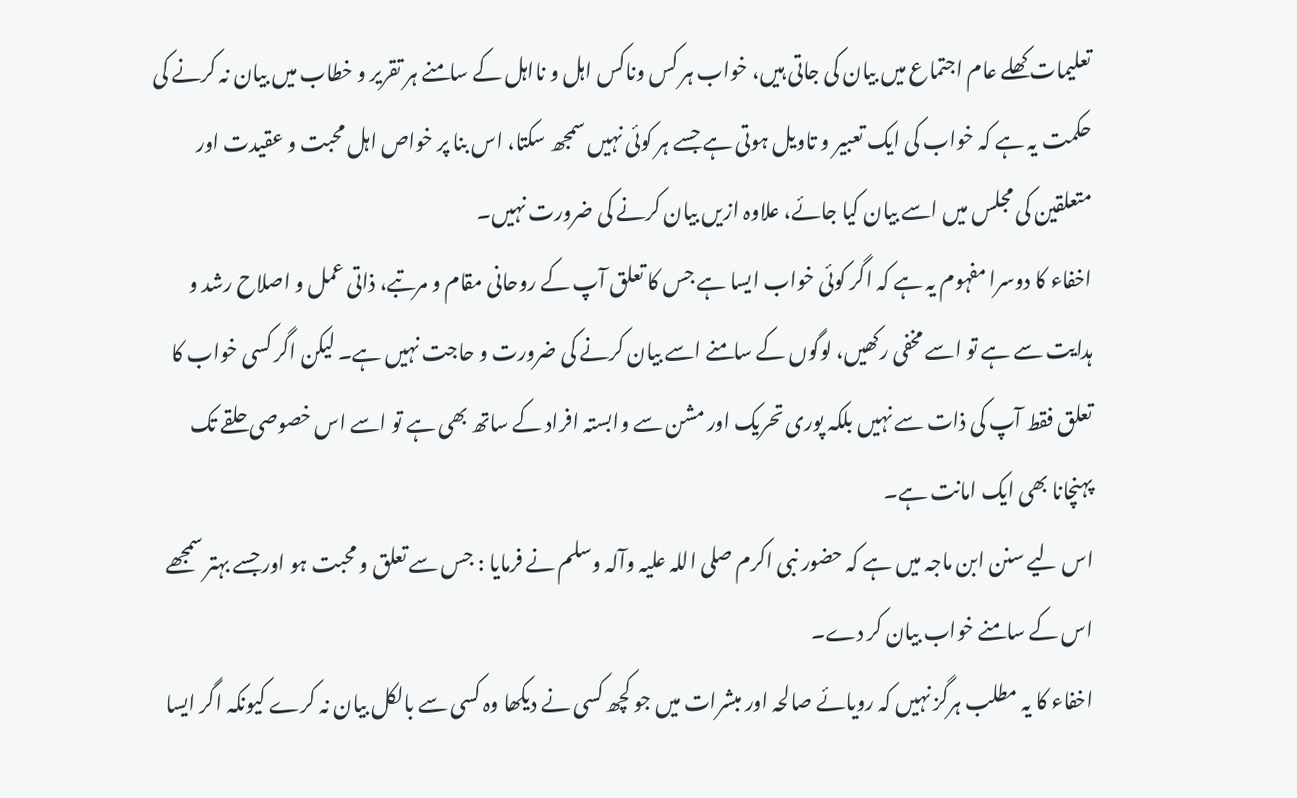تعلیمات کھلے عام اجتماع میں بیان کی جاتی ہیں، خواب ہر کس وناکس اہل و نااہل کے سامنے ہر تقریر و خطاب میں بیان نہ کرنے کی حکمت یہ ہے کہ خواب کی ایک تعبیر و تاویل ہوتی ہے جسے ہر کوئی نہیں سمجھ سکتا، اس بنا پر خواص اہل محبت و عقیدت اور متعلقین کی مجلس میں اسے بیان کیا جائے، علاوہ ازیں بیان کرنے کی ضرورت نہیں۔
اخفاء کا دوسرا مفہوم یہ ہے کہ اگر کوئی خواب ایسا ہے جس کا تعلق آپ کے روحانی مقام و مرتبے، ذاتی عمل و اصلاح رشد و ہدایت سے ہے تو اسے مخفی رکھیں، لوگوں کے سامنے اسے بیان کرنے کی ضرورت و حاجت نہیں ہے۔ لیکن اگر کسی خواب کا تعلق فقط آپ کی ذات سے نہیں بلکہ پوری تحریک اور مشن سے وابستہ افراد کے ساتھ بھی ہے تو اسے اس خصوصی حلقے تک پہنچانا بھی ایک امانت ہے۔
اس لیے سنن ابن ماجہ میں ہے کہ حضور نبی اکرم صلی اللہ علیہ وآلہ وسلم نے فرمایا : جس سے تعلق و محبت ہو اور جسے بہتر سمجھے اس کے سامنے خواب بیان کر دے۔
اخفاء کا یہ مطلب ہرگز نہیں کہ رویائے صالحہ اور مبشرات میں جو کچھ کسی نے دیکھا وہ کسی سے بالکل بیان نہ کرے کیونکہ اگر ایسا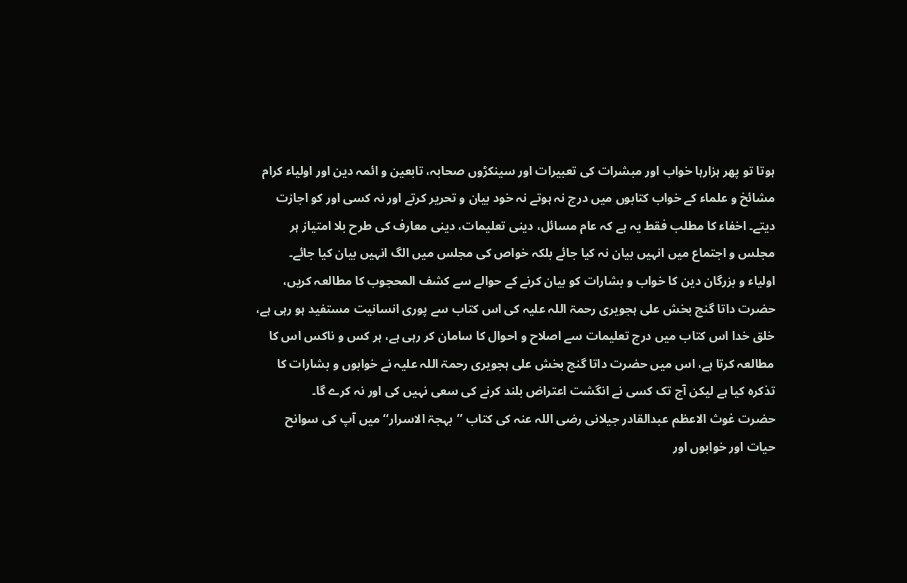ہوتا تو پھر ہزارہا خواب اور مبشرات کی تعبیرات اور سینکڑوں صحابہ، تابعین و ائمہ دین اور اولیاء کرام مشائخ و علماء کے خواب کتابوں میں درج نہ ہوتے نہ خود بیان و تحریر کرتے اور نہ کسی اور کو اجازت دیتے۔ اخفاء کا مطلب فقط یہ ہے کہ عام مسائل، دینی تعلیمات، دینی معارف کی طرح بلا امتیاز ہر مجلس و اجتماع میں انہیں بیان نہ کیا جائے بلکہ خواص کی مجلس میں الگ انہیں بیان کیا جائے۔
اولیاء و بزرگان دین کا خواب و بشارات کو بیان کرنے کے حوالے سے کشف المحجوب کا مطالعہ کریں، حضرت داتا گنج بخش علی ہجویری رحمۃ اللہ علیہ کی اس کتاب سے پوری انسانیت مستفید ہو رہی ہے، خلق خدا اس کتاب میں درج تعلیمات سے اصلاح و احوال کا سامان کر رہی ہے، ہر کس و ناکس اس کا مطالعہ کرتا ہے، اس میں حضرت داتا گنج بخش علی ہجویری رحمۃ اللہ علیہ نے خوابوں و بشارات کا تذکرہ کیا ہے لیکن آج تک کسی نے انگشت اعتراض بلند کرنے کی سعی نہیں کی اور نہ کرے گا۔
حضرت غوث الاعظم عبدالقادر جیلانی رضی اللہ عنہ کی کتاب ’’بہجۃ الاسرار‘‘ میں آپ کی سوانح حیات اور خوابوں اور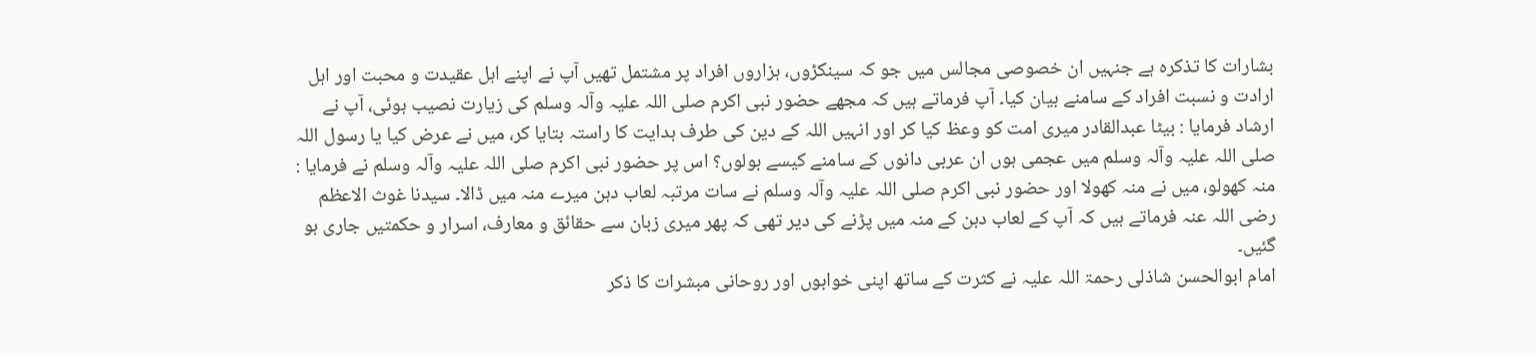بشارات کا تذکرہ ہے جنہیں ان خصوصی مجالس میں جو کہ سینکڑوں، ہزاروں افراد پر مشتمل تھیں آپ نے اپنے اہل عقیدت و محبت اور اہل ارادت و نسبت افراد کے سامنے بیان کیا۔ آپ فرماتے ہیں کہ مجھے حضور نبی اکرم صلی اللہ علیہ وآلہ وسلم کی زیارت نصیب ہوئی، آپ نے ارشاد فرمایا : بیٹا عبدالقادر میری امت کو وعظ کیا کر اور انہیں اللہ کے دین کی طرف ہدایت کا راستہ بتایا کر، میں نے عرض کیا یا رسول اللہ صلی اللہ علیہ وآلہ وسلم میں عجمی ہوں ان عربی دانوں کے سامنے کیسے بولوں؟ اس پر حضور نبی اکرم صلی اللہ علیہ وآلہ وسلم نے فرمایا : منہ کھولو، میں نے منہ کھولا اور حضور نبی اکرم صلی اللہ علیہ وآلہ وسلم نے سات مرتبہ لعاب دہن میرے منہ میں ڈالا۔ سیدنا غوث الاعظم رضی اللہ عنہ فرماتے ہیں کہ آپ کے لعاب دہن کے منہ میں پڑنے کی دیر تھی کہ پھر میری زبان سے حقائق و معارف، اسرار و حکمتیں جاری ہو گئیں۔
امام ابوالحسن شاذلی رحمۃ اللہ علیہ نے کثرت کے ساتھ اپنی خوابوں اور روحانی مبشرات کا ذکر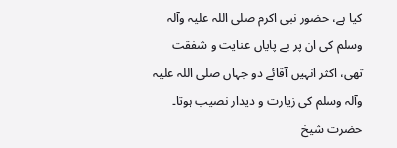کیا ہے، حضور نبی اکرم صلی اللہ علیہ وآلہ وسلم کی ان پر بے پایاں عنایت و شفقت تھی، اکثر انہیں آقائے دو جہاں صلی اللہ علیہ وآلہ وسلم کی زیارت و دیدار نصیب ہوتا۔
حضرت شیخ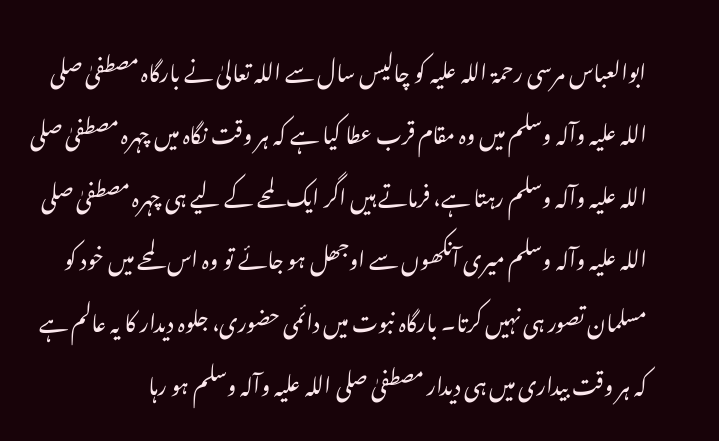ابوالعباس مرسی رحمۃ اللہ علیہ کو چالیس سال سے اللہ تعالیٰ نے بارگاہ مصطفیٰ صلی اللہ علیہ وآلہ وسلم میں وہ مقام قرب عطا کیا ہے کہ ہر وقت نگاہ میں چہرہ مصطفیٰ صلی اللہ علیہ وآلہ وسلم رہتا ہے، فرماتے ہیں اگر ایک لمحے کے لیے ہی چہرہ مصطفیٰ صلی اللہ علیہ وآلہ وسلم میری آنکھوں سے اوجھل ہو جائے تو وہ اس لمحے میں خود کو مسلمان تصور ہی نہیں کرتا۔ بارگاہ نبوت میں دائمی حضوری، جلوہ دیدار کا یہ عالم ہے کہ ہر وقت بیداری میں ہی دیدار مصطفیٰ صلی اللہ علیہ وآلہ وسلم ہو رہا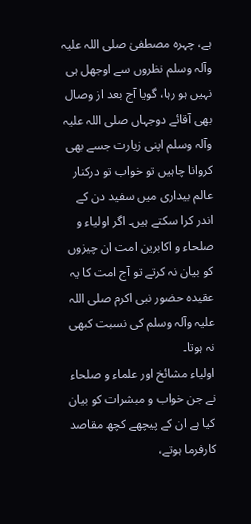ہے، چہرہ مصطفیٰ صلی اللہ علیہ وآلہ وسلم نظروں سے اوجھل ہی نہیں ہو رہا، گویا آج بعد از وصال بھی آقائے دوجہاں صلی اللہ علیہ وآلہ وسلم اپنی زیارت جسے بھی کروانا چاہیں تو خواب تو درکنار عالم بیداری میں سفید دن کے اندر کرا سکتے ہیں۔ اگر اولیاء و صلحاء و اکابرین امت ان چیزوں کو بیان نہ کرتے تو آج امت کا یہ عقیدہ حضور نبی اکرم صلی اللہ علیہ وآلہ وسلم کی نسبت کبھی نہ ہوتا۔
اولیاء مشائخ اور علماء و صلحاء نے جن خواب و مبشرات کو بیان کیا ہے ان کے پیچھے کچھ مقاصد کارفرما ہوتے،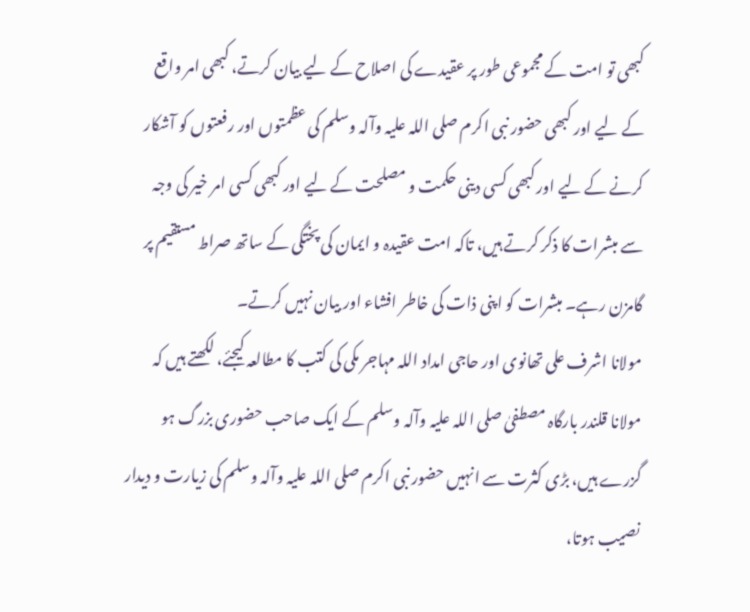کبھی تو امت کے مجموعی طور پر عقیدے کی اصلاح کے لیے بیان کرتے، کبھی امر واقع کے لیے اور کبھی حضور نبی اکرم صلی اللہ علیہ وآلہ وسلم کی عظمتوں اور رفعتوں کو آشکار کرنے کے لیے اور کبھی کسی دینی حکمت و مصلحت کے لیے اور کبھی کسی امر خیر کی وجہ سے مبشرات کا ذکر کرتے ہیں، تاکہ امت عقیدہ و ایمان کی پختگی کے ساتھ صراط مستقیم پر گامزن رہے۔ مبشرات کو اپنی ذات کی خاطر افشاء اور بیان نہیں کرتے۔
مولانا اشرف علی تھانوی اور حاجی امداد اللہ مہاجر مکی کی کتب کا مطالعہ کیجئے، لکھتے ہیں کہ مولانا قلندر بارگاہ مصطفیٰ صلی اللہ علیہ وآلہ وسلم کے ایک صاحب حضوری بزرگ ہو گزرے ہیں، بڑی کثرت سے انہیں حضور نبی اکرم صلی اللہ علیہ وآلہ وسلم کی زیارت و دیدار نصیب ہوتا،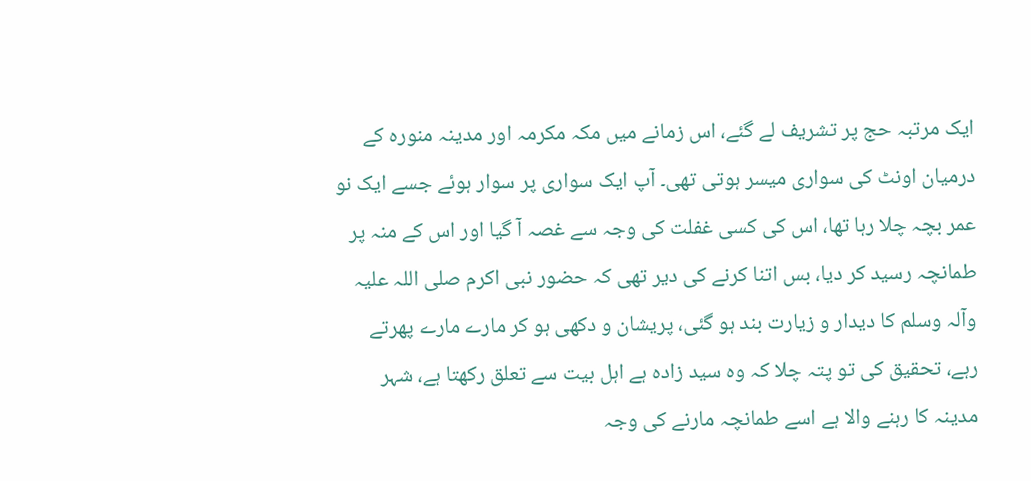ایک مرتبہ حج پر تشریف لے گئے، اس زمانے میں مکہ مکرمہ اور مدینہ منورہ کے درمیان اونٹ کی سواری میسر ہوتی تھی۔ آپ ایک سواری پر سوار ہوئے جسے ایک نو عمر بچہ چلا رہا تھا، اس کی کسی غفلت کی وجہ سے غصہ آ گیا اور اس کے منہ پر طمانچہ رسید کر دیا، بس اتنا کرنے کی دیر تھی کہ حضور نبی اکرم صلی اللہ علیہ وآلہ وسلم کا دیدار و زیارت بند ہو گئی، پریشان و دکھی ہو کر مارے مارے پھرتے رہے، تحقیق کی تو پتہ چلا کہ وہ سید زادہ ہے اہل بیت سے تعلق رکھتا ہے، شہر مدینہ کا رہنے والا ہے اسے طمانچہ مارنے کی وجہ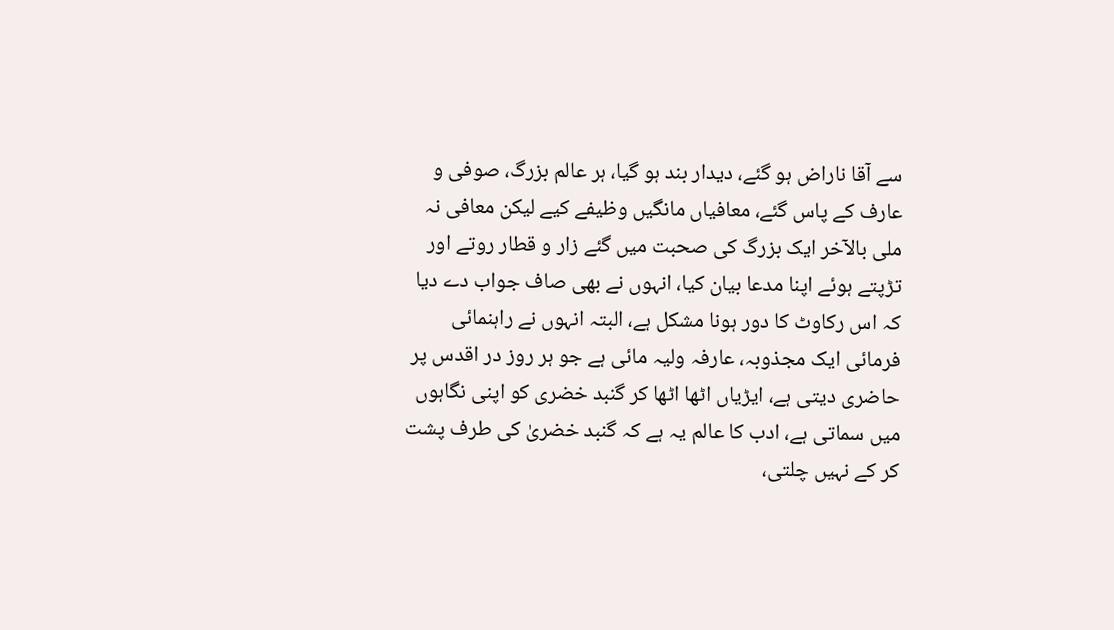سے آقا ناراض ہو گئے، دیدار بند ہو گیا، ہر عالم بزرگ، صوفی و عارف کے پاس گئے، معافیاں مانگیں وظیفے کیے لیکن معافی نہ ملی بالآخر ایک بزرگ کی صحبت میں گئے زار و قطار روتے اور تڑپتے ہوئے اپنا مدعا بیان کیا، انہوں نے بھی صاف جواب دے دیا کہ اس رکاوٹ کا دور ہونا مشکل ہے، البتہ انہوں نے راہنمائی فرمائی ایک مجذوبہ، عارفہ ولیہ مائی ہے جو ہر روز در اقدس پر حاضری دیتی ہے، ایڑیاں اٹھا اٹھا کر گنبد خضری کو اپنی نگاہوں میں سماتی ہے، ادب کا عالم یہ ہے کہ گنبد خضریٰ کی طرف پشت کر کے نہیں چلتی،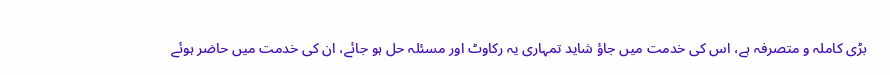بڑی کاملہ و متصرفہ ہے، اس کی خدمت میں جاؤ شاید تمہاری یہ رکاوٹ اور مسئلہ حل ہو جائے، ان کی خدمت میں حاضر ہوئے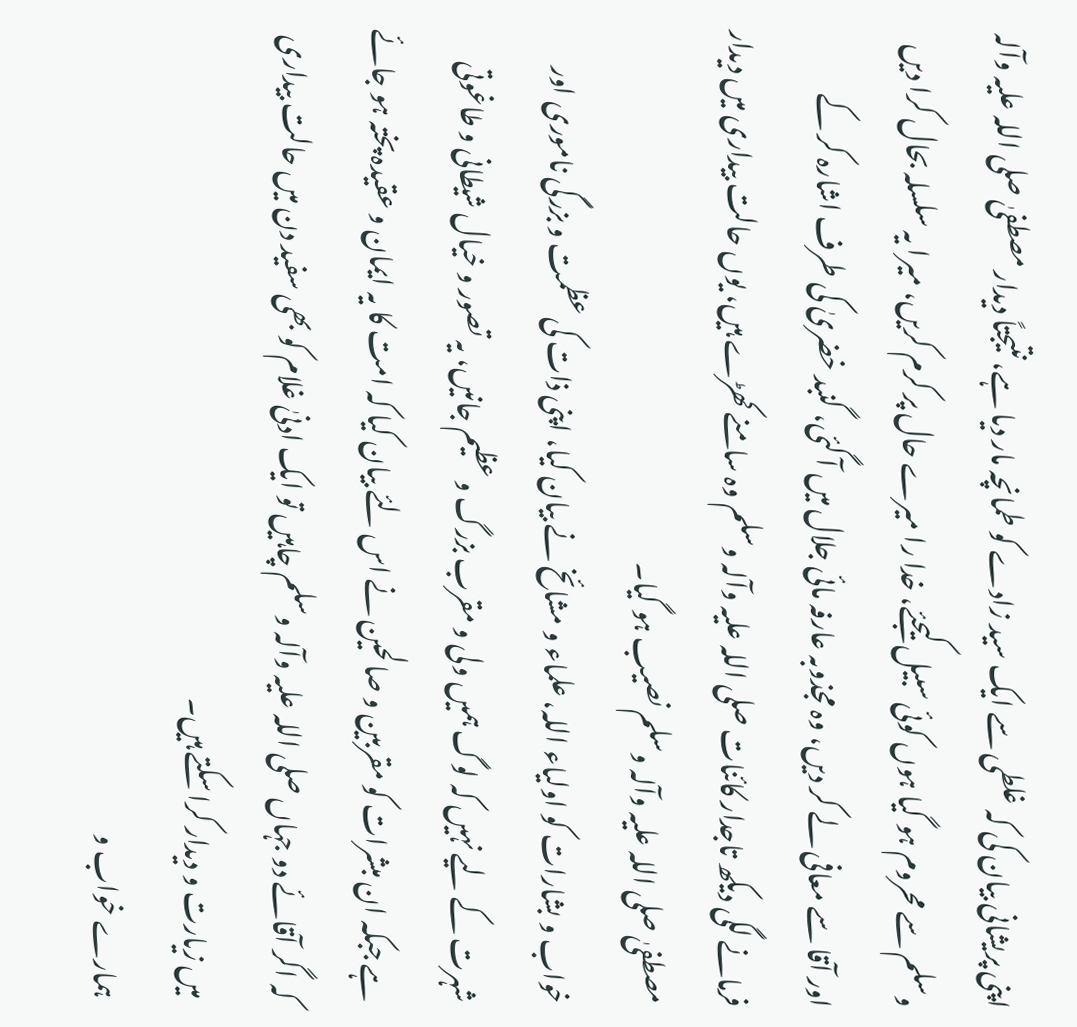اپنی پریشانی بیان کی کہ غلطی سے ایک سید زادے کو طمانچہ مار دیا ہے، نتیجتاً دیدار مصطفیٰ صلی اللہ علیہ وآلہ وسلم سے محروم ہو گیا ہوں کوئی سبیل کیجئے، خدا را میرے حال پر کرم کریں، میرا یہ سلسلہ بحال کرا دیں اور آقا سے معافی لے کر دیں، وہ مجذوبہ عارفہ مائی جلال میں آ گئی، گنبد خضریٰ کی طرف اشارہ کر کے فرمانے لگی دیکھ تاجدار کائنات صلی اللہ علیہ وآلہ وسلم وہ سامنے کھڑے ہیں، یوں حالت بیداری میں دیدار مصطفیٰ صلی اللہ علیہ وآلہ وسلم نصیب ہو گیا۔
خواب و بشارات کو اولیاء اللہ، علماء و مشائخ نے بیان کیا، اپنی ذات کی عظمت و بزرگی ناموری اور شہرت کے لیے نہیں کہ لوگ ہمیں ولی و مقرب بزرگ و عظیم جانیں، یہ تصور و خیال شیطانی و طاغوتی ہے جبکہ ان مبشرات کو مقربین و صالحین نے اس لئے بیان کیا کہ امت کا یہ ایمان و عقیدہ پختہ ہو جائے کہ اگر آقائے دو جہاں صلی اللہ علیہ وآلہ وسلم چاہیں تو ایک ادنیٰ غلام کو بھی سفید دن میں حالت بیداری میں زیارت و دیدار کرا سکتے ہیں۔
ہمارے خواب و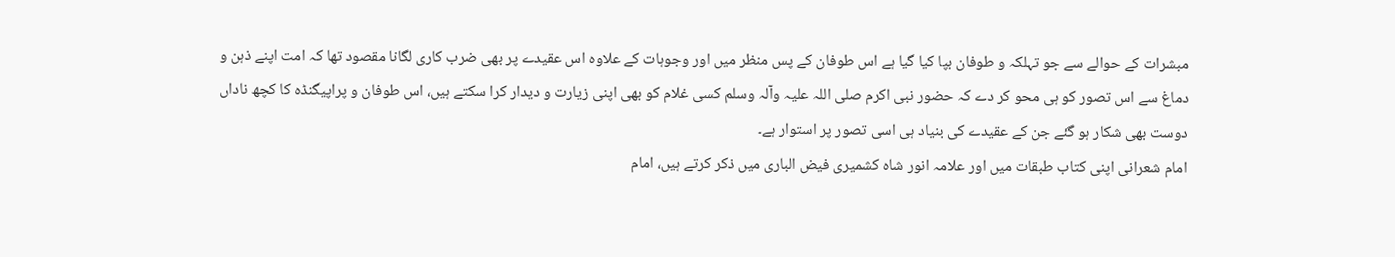مبشرات کے حوالے سے جو تہلکہ و طوفان بپا کیا گیا ہے اس طوفان کے پس منظر میں اور وجوہات کے علاوہ اس عقیدے پر بھی ضرب کاری لگانا مقصود تھا کہ امت اپنے ذہن و دماغ سے اس تصور کو ہی محو کر دے کہ حضور نبی اکرم صلی اللہ علیہ وآلہ وسلم کسی غلام کو بھی اپنی زیارت و دیدار کرا سکتے ہیں، اس طوفان و پراپیگنڈہ کا کچھ ناداں دوست بھی شکار ہو گئے جن کے عقیدے کی بنیاد ہی اسی تصور پر استوار ہے۔
امام شعرانی اپنی کتاب طبقات میں اور علامہ انور شاہ کشمیری فیض الباری میں ذکر کرتے ہیں، امام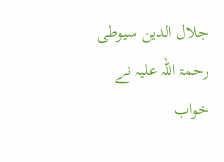جلال الدین سیوطی رحمۃ اللہ علیہ نے خواب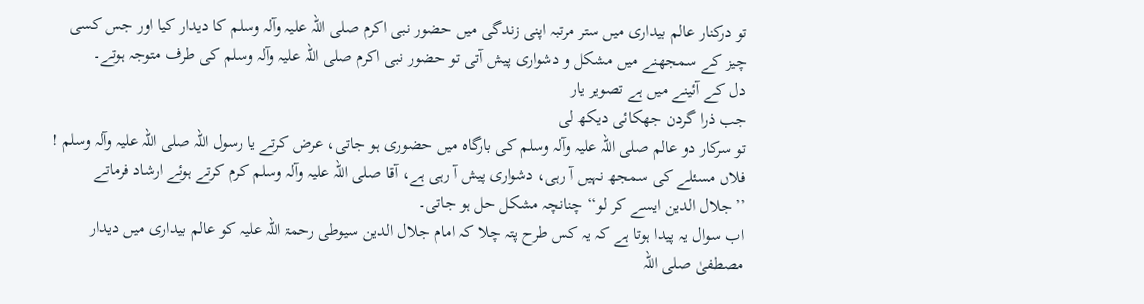تو درکنار عالم بیداری میں ستر مرتبہ اپنی زندگی میں حضور نبی اکرم صلی اللہ علیہ وآلہ وسلم کا دیدار کیا اور جس کسی چیز کے سمجھنے میں مشکل و دشواری پیش آتی تو حضور نبی اکرم صلی اللہ علیہ وآلہ وسلم کی طرف متوجہ ہوتے۔
دل کے آئینے میں ہے تصویر یار
جب ذرا گردن جھکائی دیکھ لی
تو سرکار دو عالم صلی اللہ علیہ وآلہ وسلم کی بارگاہ میں حضوری ہو جاتی، عرض کرتے یا رسول اللہ صلی اللہ علیہ وآلہ وسلم ! فلاں مسئلے کی سمجھ نہیں آ رہی، دشواری پیش آ رہی ہے، آقا صلی اللہ علیہ وآلہ وسلم کرم کرتے ہوئے ارشاد فرماتے ’’جلال الدین ایسے کر لو‘‘ چنانچہ مشکل حل ہو جاتی۔
اب سوال یہ پیدا ہوتا ہے کہ یہ کس طرح پتہ چلا کہ امام جلال الدین سیوطی رحمۃ اللہ علیہ کو عالم بیداری میں دیدار مصطفیٰ صلی اللہ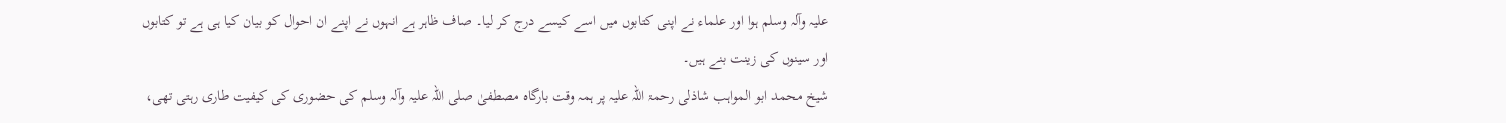علیہ وآلہ وسلم ہوا اور علماء نے اپنی کتابوں میں اسے کیسے درج کر لیا۔ صاف ظاہر ہے انہوں نے اپنے ان احوال کو بیان کیا ہی ہے تو کتابوں اور سینوں کی زینت بنے ہیں۔
شیخ محمد ابو المواہب شاذلی رحمۃ اللہ علیہ پر ہمہ وقت بارگاہ مصطفیٰ صلی اللہ علیہ وآلہ وسلم کی حضوری کی کیفیت طاری رہتی تھی،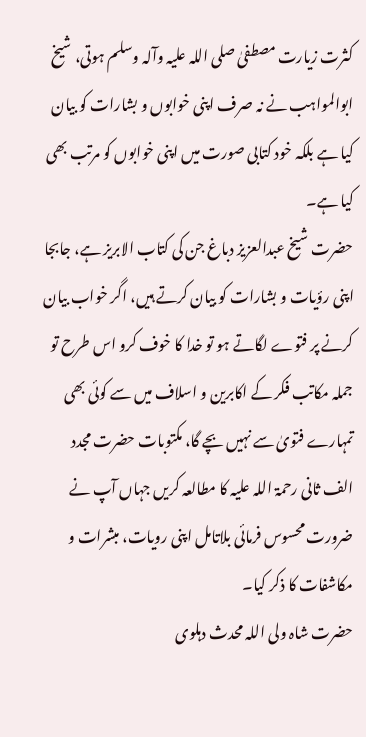کثرت زیارت مصطفیٰ صلی اللہ علیہ وآلہ وسلم ہوتی، شیخ ابوالمواہب نے نہ صرف اپنی خوابوں و بشارات کو بیان کیا ہے بلکہ خود کتابی صورت میں اپنی خوابوں کو مرتب بھی کیا ہے۔
حضرت شیخ عبدالعزیز دباغ جن کی کتاب الابریز ہے، جابجا اپنی رؤیات و بشارات کو بیان کرتے ہیں، اگر خواب بیان کرنے پر فتوے لگاتے ہو تو خدا کا خوف کرو اس طرح تو جملہ مکاتب فکر کے اکابرین و اسلاف میں سے کوئی بھی تمہارے فتویٰ سے نہیں بچے گا، مکتوبات حضرت مجدد الف ثانی رحمۃ اللہ علیہ کا مطالعہ کریں جہاں آپ نے ضرورت محسوس فرمائی بلاتامل اپنی رویات، مبشرات و مکاشفات کا ذکر کیا۔
حضرت شاہ ولی اللہ محدث دہلوی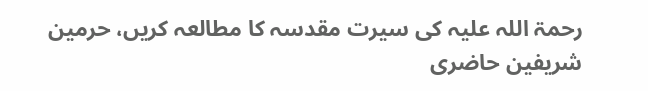رحمۃ اللہ علیہ کی سیرت مقدسہ کا مطالعہ کریں، حرمین شریفین حاضری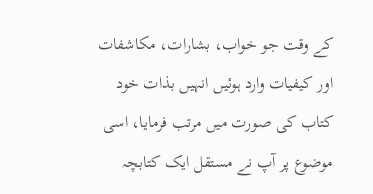کے وقت جو خواب، بشارات، مکاشفات اور کیفیات وارد ہوئیں انہیں بذات خود کتاب کی صورت میں مرتب فرمایا، اسی موضوع پر آپ نے مستقل ایک کتابچہ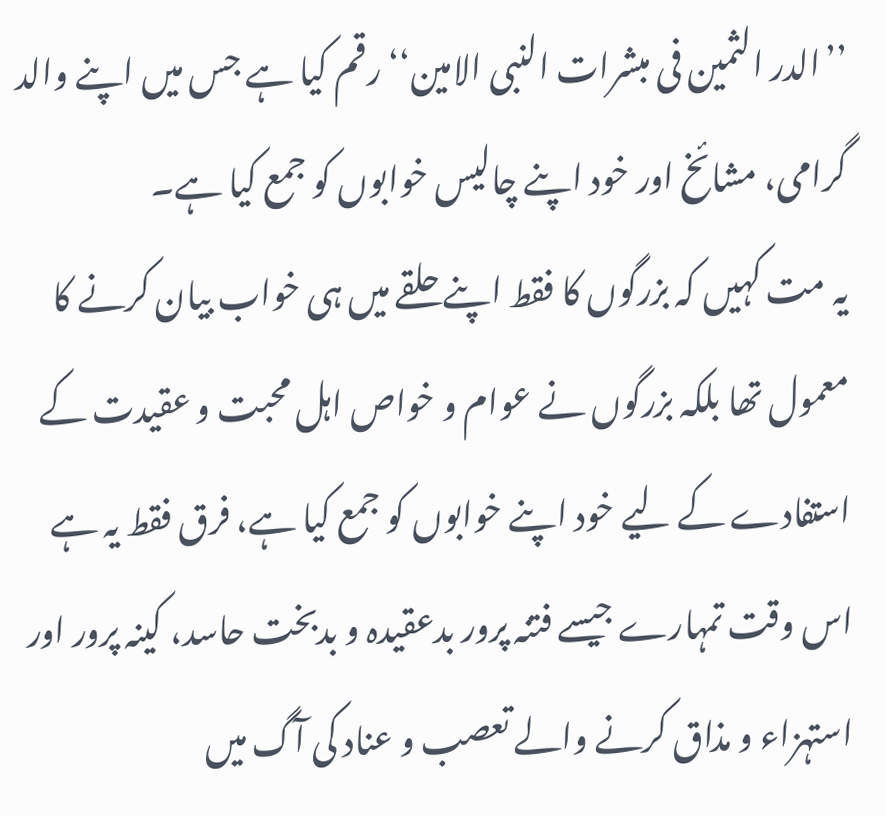’’الدر الثمین فی مبشرات النبی الامین‘‘ رقم کیا ہے جس میں اپنے والد گرامی، مشائخ اور خود اپنے چالیس خوابوں کو جمع کیا ہے۔
یہ مت کہیں کہ بزرگوں کا فقط اپنے حلقے میں ہی خواب بیان کرنے کا معمول تھا بلکہ بزرگوں نے عوام و خواص اہل محبت و عقیدت کے استفادے کے لیے خود اپنے خوابوں کو جمع کیا ہے، فرق فقط یہ ہے اس وقت تمہارے جیسے فتنہ پرور بدعقیدہ و بدبخت حاسد، کینہ پرور اور استہزاء و مذاق کرنے والے تعصب و عناد کی آگ میں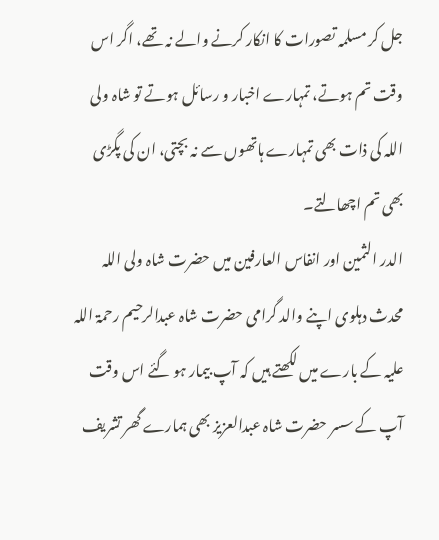جل کر مسلمہ تصورات کا انکار کرنے والے نہ تھے، اگر اس وقت تم ہوتے، تمہارے اخبار و رسائل ہوتے تو شاہ ولی اللہ کی ذات بھی تمہارے ہاتھوں سے نہ بچتی، ان کی پگڑی بھی تم اچھالتے۔
الدر الثمین اور انفاس العارفین میں حضرت شاہ ولی اللہ محدث دہلوی اپنے والد گرامی حضرت شاہ عبدالرحیم رحمۃ اللہ علیہ کے بارے میں لکھتے ہیں کہ آپ بیمار ہو گئے اس وقت آپ کے سسر حضرت شاہ عبدالعزیز بھی ہمارے گھر تشریف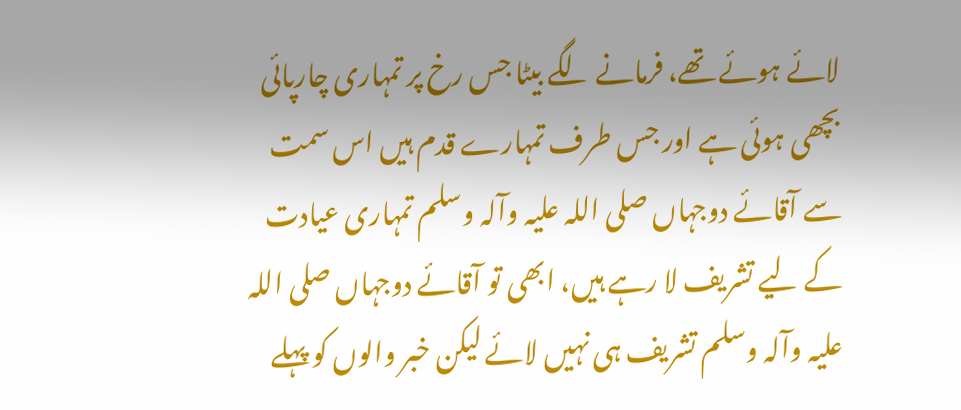لائے ہوئے تھے، فرمانے لگے بیٹا جس رخ پر تمہاری چارپائی بچھی ہوئی ہے اور جس طرف تمہارے قدم ہیں اس سمت سے آقائے دوجہاں صلی اللہ علیہ وآلہ وسلم تمہاری عیادت کے لیے تشریف لا رہے ہیں، ابھی تو آقائے دوجہاں صلی اللہ علیہ وآلہ وسلم تشریف ہی نہیں لائے لیکن خبر والوں کو پہلے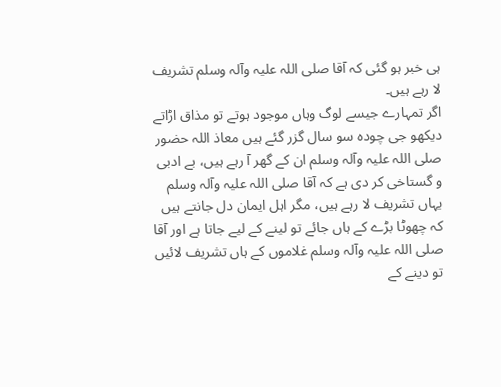ہی خبر ہو گئی کہ آقا صلی اللہ علیہ وآلہ وسلم تشریف لا رہے ہیں۔
اگر تمہارے جیسے لوگ وہاں موجود ہوتے تو مذاق اڑاتے دیکھو جی چودہ سو سال گزر گئے ہیں معاذ اللہ حضور صلی اللہ علیہ وآلہ وسلم ان کے گھر آ رہے ہیں، بے ادبی و گستاخی کر دی ہے کہ آقا صلی اللہ علیہ وآلہ وسلم یہاں تشریف لا رہے ہیں، مگر اہل ایمان دل جانتے ہیں کہ چھوٹا بڑے کے ہاں جائے تو لینے کے لیے جاتا ہے اور آقا صلی اللہ علیہ وآلہ وسلم غلاموں کے ہاں تشریف لائیں تو دینے کے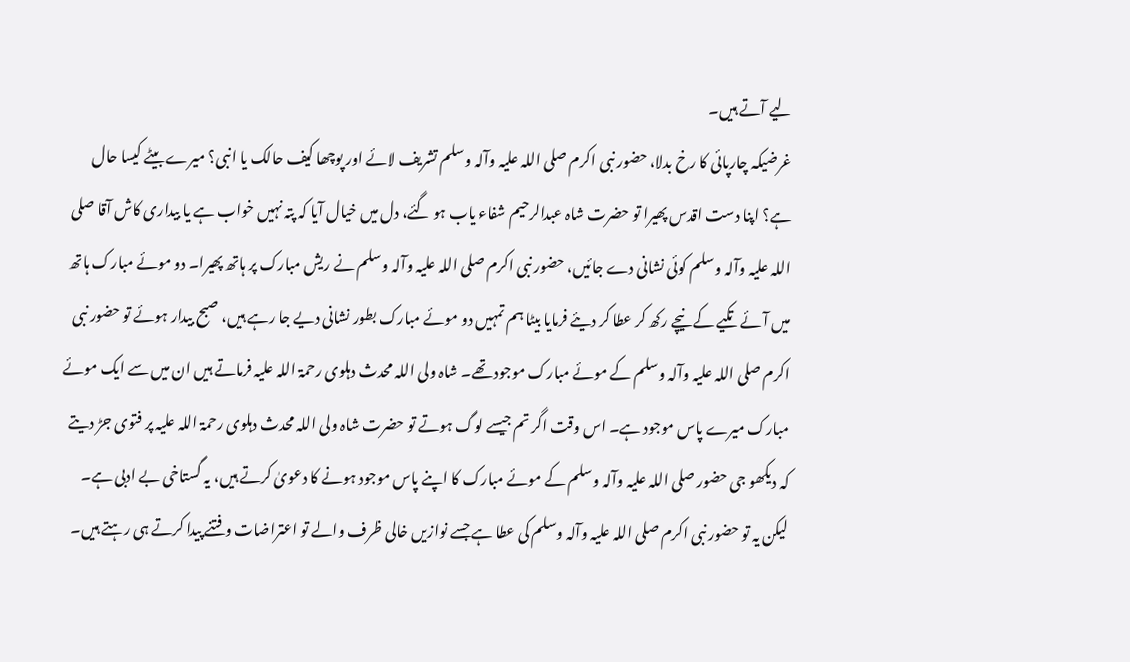لیے آتے ہیں۔
غرضیکہ چارپائی کا رخ بدلا، حضور نبی اکرم صلی اللہ علیہ وآلہ وسلم تشریف لائے اور پوچھا کیف حالک یا انبی؟ میرے بیٹے کیسا حال ہے؟ اپنا دست اقدس پھیرا تو حضرت شاہ عبدالرحیم شفاء یاب ہو گئے، دل میں خیال آیا کہ پتہ نہیں خواب ہے یا بیداری کاش آقا صلی اللہ علیہ وآلہ وسلم کوئی نشانی دے جائیں، حضور نبی اکرم صلی اللہ علیہ وآلہ وسلم نے ریش مبارک پر ہاتھ پھیرا۔ دو موئے مبارک ہاتھ میں آئے تکیے کے نیچے رکھ کر عطا کر دیئے فرمایا بیٹا ہم تمہیں دو موئے مبارک بطور نشانی دیے جا رہے ہیں، صبح بیدار ہوئے تو حضور نبی اکرم صلی اللہ علیہ وآلہ وسلم کے موئے مبارک موجود تھے۔ شاہ ولی اللہ محدث دہلوی رحمۃ اللہ علیہ فرماتے ہیں ان میں سے ایک موئے مبارک میرے پاس موجود ہے۔ اس وقت اگر تم جیسے لوگ ہوتے تو حضرت شاہ ولی اللہ محدث دہلوی رحمۃ اللہ علیہ پر فتوی جڑ دیتے کہ دیکھو جی حضور صلی اللہ علیہ وآلہ وسلم کے موئے مبارک کا اپنے پاس موجود ہونے کا دعویٰ کرتے ہیں، یہ گستاخی بے ادبی ہے۔ لیکن یہ تو حضور نبی اکرم صلی اللہ علیہ وآلہ وسلم کی عطا ہے جسے نوازیں خالی ظرف والے تو اعتراضات و فتنے پیدا کرتے ہی رہتے ہیں۔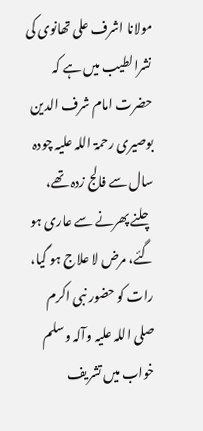مولانا اشرف علی تھانوی کی نشرالطیب میں ہے کہ حضرت امام شرف الدین بوصیری رحمۃ اللہ علیہ چودہ سال سے فالج زدہ تھے، چلنے پھرنے سے عاری ہو گئے، مرض لا علاج ہو گیا، رات کو حضور نبی اکرم صلی اللہ علیہ وآلہ وسلم خواب میں تشریف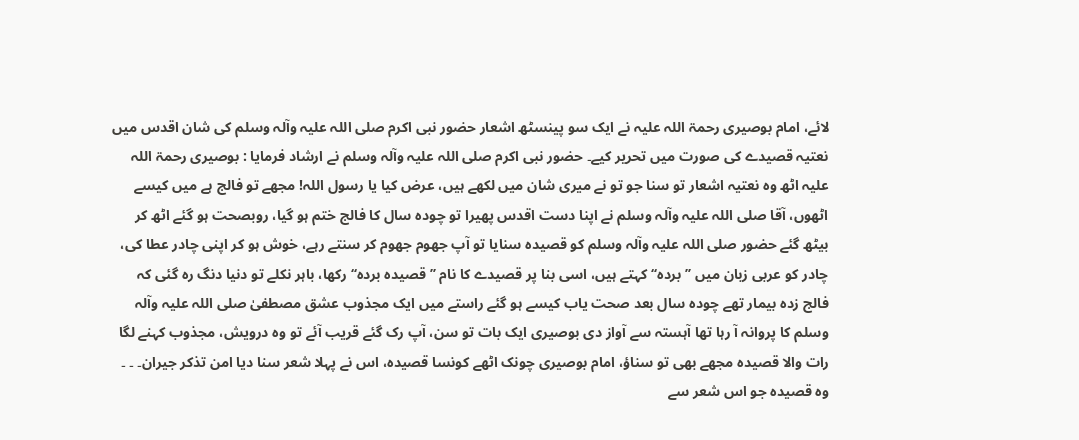لائے، امام بوصیری رحمۃ اللہ علیہ نے ایک سو پینسٹھ اشعار حضور نبی اکرم صلی اللہ علیہ وآلہ وسلم کی شان اقدس میں نعتیہ قصیدے کی صورت میں تحریر کیے۔ حضور نبی اکرم صلی اللہ علیہ وآلہ وسلم نے ارشاد فرمایا : بوصیری رحمۃ اللہ علیہ اٹھ وہ نعتیہ اشعار تو سنا جو تو نے میری شان میں لکھے ہیں، عرض کیا یا رسول اللہ! مجھے تو فالج ہے میں کیسے اٹھوں، آقا صلی اللہ علیہ وآلہ وسلم نے اپنا دست اقدس پھیرا تو چودہ سال کا فالج ختم ہو گیا، روبصحت ہو گئے اٹھ کر بیٹھ گئے حضور صلی اللہ علیہ وآلہ وسلم کو قصیدہ سنایا تو آپ جھوم جھوم کر سنتے رہے، خوش ہو کر اپنی چادر عطا کی، چادر کو عربی زبان میں ’’بردہ‘‘ کہتے ہیں، اسی بنا پر قصیدے کا نام ’’قصیدہ بردہ‘‘ رکھا، باہر نکلے تو دنیا دنگ رہ گئی کہ فالج زدہ بیمار تھے چودہ سال بعد صحت یاب کیسے ہو گئے راستے میں ایک مجذوب عشق مصطفیٰ صلی اللہ علیہ وآلہ وسلم کا پروانہ آ رہا تھا آہستہ سے آواز دی بوصیری ایک بات تو سن، آپ رک گئے قریب آئے تو وہ درویش، مجذوب کہنے لگا رات والا قصیدہ مجھے بھی تو سناؤ، امام بوصیری چونک اٹھے کونسا قصیدہ، اس نے پہلا شعر سنا دیا امن تذکر جیران۔ ۔ ۔ وہ قصیدہ جو اس شعر سے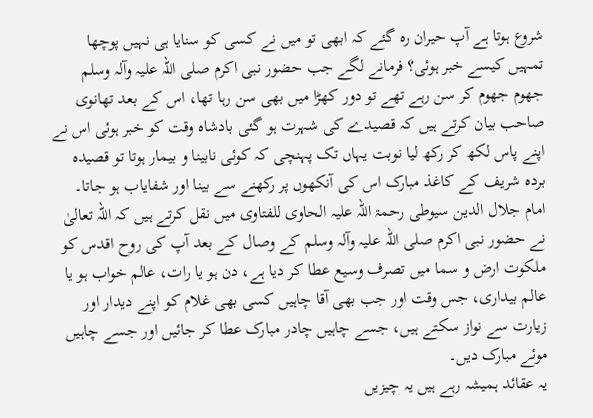شروع ہوتا ہے آپ حیران رہ گئے کہ ابھی تو میں نے کسی کو سنایا ہی نہیں پوچھا تمہیں کیسے خبر ہوئی؟ فرمانے لگے جب حضور نبی اکرم صلی اللہ علیہ وآلہ وسلم جھوم جھوم کر سن رہے تھے تو دور کھڑا میں بھی سن رہا تھا، اس کے بعد تھانوی صاحب بیان کرتے ہیں کہ قصیدے کی شہرت ہو گئی بادشاہ وقت کو خبر ہوئی اس نے اپنے پاس لکھ کر رکھ لیا نوبت یہاں تک پہنچی کہ کوئی نابینا و بیمار ہوتا تو قصیدہ بردہ شریف کے کاغذ مبارک اس کی آنکھوں پر رکھنے سے بینا اور شفایاب ہو جاتا۔
امام جلال الدین سیوطی رحمۃ اللہ علیہ الحاوی للفتاوی میں نقل کرتے ہیں کہ اللہ تعالیٰ نے حضور نبی اکرم صلی اللہ علیہ وآلہ وسلم کے وصال کے بعد آپ کی روح اقدس کو ملکوت ارض و سما میں تصرف وسیع عطا کر دیا ہے، دن ہو یا رات، عالم خواب ہو یا عالم بیداری، جس وقت اور جب بھی آقا چاہیں کسی بھی غلام کو اپنے دیدار اور زیارت سے نواز سکتے ہیں، جسے چاہیں چادر مبارک عطا کر جائیں اور جسے چاہیں موئے مبارک دیں۔
یہ عقائد ہمیشہ رہے ہیں یہ چیزیں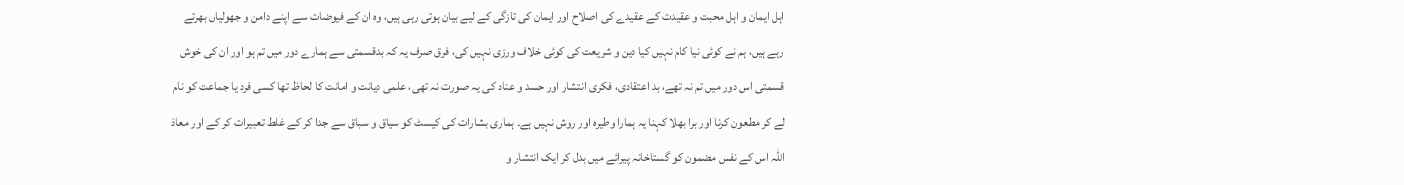اہل ایمان و اہل محبت و عقیدت کے عقیدے کی اصلاح اور ایمان کی تازگی کے لیے بیان ہوتی رہی ہیں، وہ ان کے فیوضات سے اپنے دامن و جھولیاں بھرتے رہے ہیں، ہم نے کوئی نیا کام نہیں کیا دین و شریعت کی کوئی خلاف ورزی نہیں کی، فرق صرف یہ کہ بدقسمتی سے ہمارے دور میں تم ہو اور ان کی خوش قسمتی اس دور میں تم نہ تھے، بد اعتقادی، فکری انتشار اور حسد و عناد کی یہ صورت نہ تھی، علمی دیانت و امانت کا لحاظ تھا کسی فرد یا جماعت کو نام لے کر مطعون کرنا اور برا بھلا کہنا یہ ہمارا وطیرہ اور روش نہیں ہے۔ ہماری بشارات کی کیسٹ کو سیاق و سباق سے جدا کر کے غلط تعبیرات کر کے اور معاذ اللہ اس کے نفس مضمون کو گستاخانہ پیرائے میں بدل کر ایک انتشار و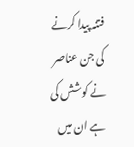فتنہ پیدا کرنے کی جن عناصر نے کوشش کی ہے ان میں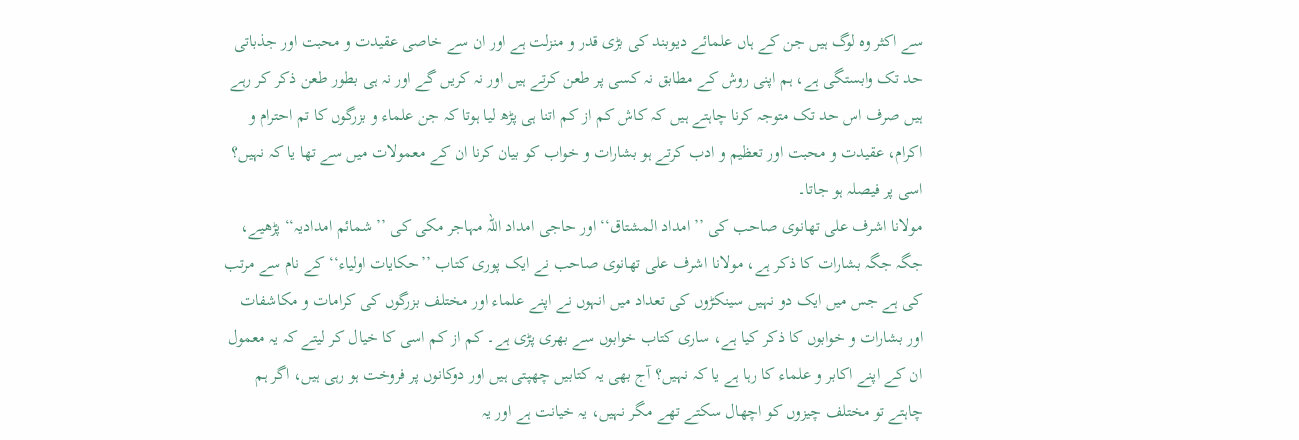سے اکثر وہ لوگ ہیں جن کے ہاں علمائے دیوبند کی بڑی قدر و منزلت ہے اور ان سے خاصی عقیدت و محبت اور جذباتی حد تک وابستگی ہے، ہم اپنی روش کے مطابق نہ کسی پر طعن کرتے ہیں اور نہ کریں گے اور نہ ہی بطور طعن ذکر کر رہے ہیں صرف اس حد تک متوجہ کرنا چاہتے ہیں کہ کاش کم از کم اتنا ہی پڑھ لیا ہوتا کہ جن علماء و بزرگوں کا تم احترام و اکرام، عقیدت و محبت اور تعظیم و ادب کرتے ہو بشارات و خواب کو بیان کرنا ان کے معمولات میں سے تھا یا کہ نہیں؟ اسی پر فیصلہ ہو جاتا۔
مولانا اشرف علی تھانوی صاحب کی ’’امداد المشتاق‘‘ اور حاجی امداد اللہ مہاجر مکی کی ’’شمائم امدادیہ‘‘ پڑھیے، جگہ جگہ بشارات کا ذکر ہے، مولانا اشرف علی تھانوی صاحب نے ایک پوری کتاب ’’حکایات اولیاء‘‘ کے نام سے مرتب کی ہے جس میں ایک دو نہیں سینکڑوں کی تعداد میں انہوں نے اپنے علماء اور مختلف بزرگوں کی کرامات و مکاشفات اور بشارات و خوابوں کا ذکر کیا ہے، ساری کتاب خوابوں سے بھری پڑی ہے۔ کم از کم اسی کا خیال کر لیتے کہ یہ معمول ان کے اپنے اکابر و علماء کا رہا ہے یا کہ نہیں؟ آج بھی یہ کتابیں چھپتی ہیں اور دوکانوں پر فروخت ہو رہی ہیں، اگر ہم چاہتے تو مختلف چیزوں کو اچھال سکتے تھے مگر نہیں، یہ خیانت ہے اور یہ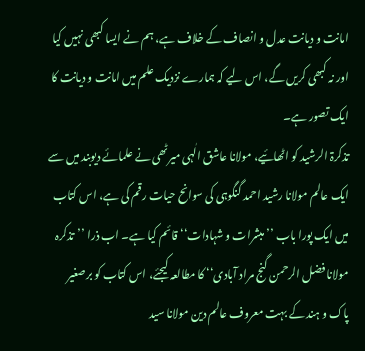امانت و دیانت عدل و انصاف کے خلاف ہے، ہم نے ایسا کبھی نہیں کیا اور نہ کبھی کریں گے، اس لیے کہ ہمارے نزدیک علم میں امانت و دیانت کا ایک تصور ہے۔
تذکرۃ الرشید کو اٹھائیے، مولانا عاشق الٰہی میرٹھی نے علمائے دیوبند میں سے ایک عالم مولانا رشید احمد گنگوہی کی سوانح حیات رقم کی ہے، اس کتاب میں ایک پورا باب ’’مبشرات و شہادات‘‘ قائم کیا ہے۔ اب ذرا ’’تذکرہ مولانا فضل الرحمن گنج مراد آبادی‘‘ کا مطالعہ کیجئے، اس کتاب کو برصغیر پاک و ہند کے بہت معروف عالم دین مولانا سید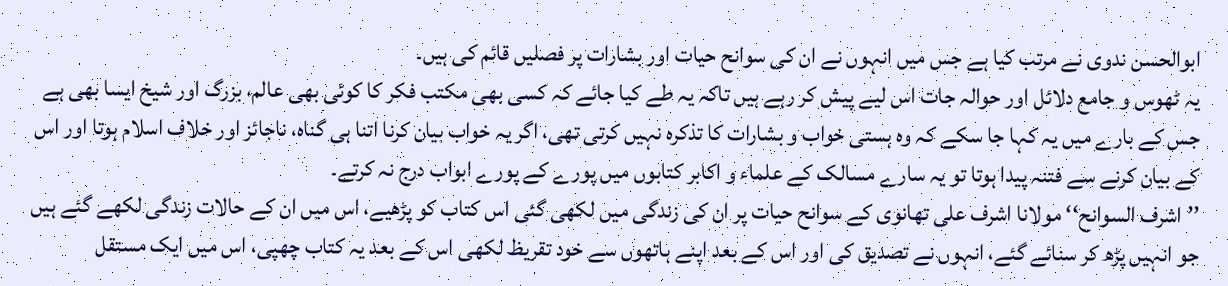ابوالحسن ندوی نے مرتب کیا ہے جس میں انہوں نے ان کی سوانح حیات اور بشارات پر فصلیں قائم کی ہیں۔
یہ ٹھوس و جامع دلائل اور حوالہ جات اس لیے پیش کر رہے ہیں تاکہ یہ طے کیا جائے کہ کسی بھی مکتب فکر کا کوئی بھی عالم، بزرگ اور شیخ ایسا بھی ہے جس کے بارے میں یہ کہا جا سکے کہ وہ ہستی خواب و بشارات کا تذکرہ نہیں کرتی تھی، اگر یہ خواب بیان کرنا اتنا ہی گناہ، ناجائز اور خلاف اسلام ہوتا اور اس کے بیان کرنے سے فتنہ پیدا ہوتا تو یہ سارے مسالک کے علماء و اکابر کتابوں میں پورے کے پورے ابواب درج نہ کرتے۔
’’اشرف السوانح‘‘ مولانا اشرف علی تھانوی کے سوانح حیات پر ان کی زندگی میں لکھی گئی اس کتاب کو پڑھیے، اس میں ان کے حالات زندگی لکھے گئے ہیں جو انہیں پڑھ کر سنائے گئے، انہوں نے تصدیق کی اور اس کے بعد اپنے ہاتھوں سے خود تقریظ لکھی اس کے بعد یہ کتاب چھپی، اس میں ایک مستقل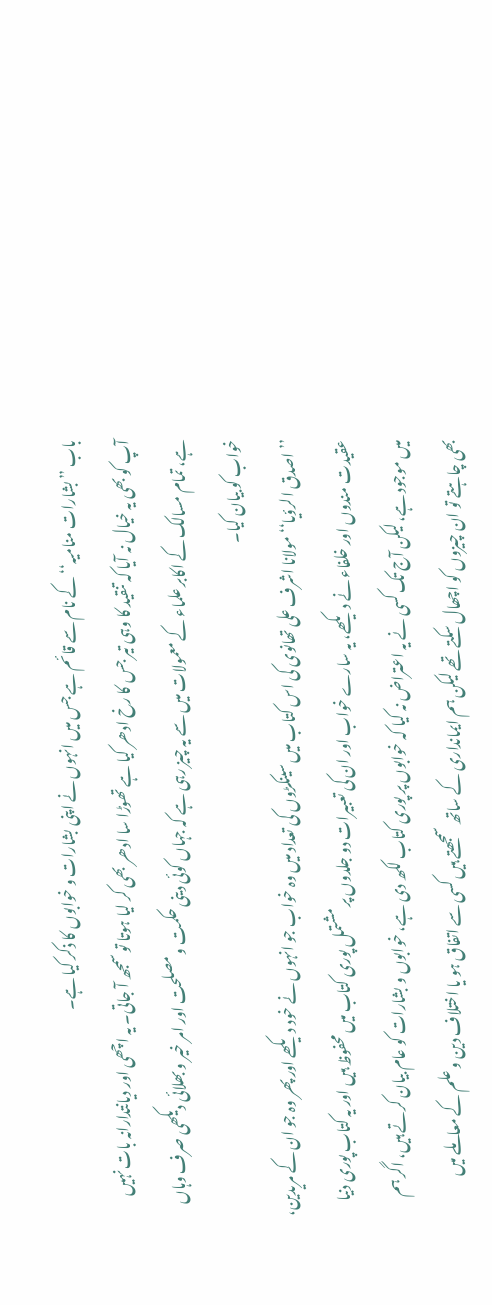باب ’’بشارات منامیہ‘‘ کے نام سے قائم ہے جس میں انہوں نے اپنی بشارات و خوابوں کا ذکر کیا ہے۔
آپ کو بھی یہ خیال نہ آیا کہ تنقید کا وہی تیر جس کا رخ ادھر کیا ہے تھوڑا سا ادھر بھی کر لیا ہوتا تو سمجھ آ جاتی۔ یہ اچھی اور دیانتدارانہ بات نہیں ہے، تمام مسالک کے اکابر علماء کے معمولات میں سے یہ چیز رہی ہے کہ جہاں کوئی دینی حکمت و مصلحت اور امر خیر و بھلائی دیکھی صرف وہاں خواب کو بیان کیا۔
’’اصدق الرؤیا‘‘ مولانا اشرف علی تھانوی کی اس کتاب میں سینکڑوں کی تعداد میں وہ خواب جو انہوں نے خود دیکھے اور پھر وہ جو ان کے مریدین، عقیدت مندوں اور خلفاء نے دیکھے، یہ سارے خواب اور ان کی تعبیرات دو جلدوں پر مشتمل پوری کتاب میں محفوظ ہیں اور یہ کتاب پوری دنیا میں موجود ہے، لیکن آج تک کسی نے یہ اعتراض نہ کیا کہ خوابوں پر پوری کتاب لکھ دی ہے، خوابوں و بشارات کو عام بیان کرتے ہیں، اگر ہم بھی چاہتے تو ان چیزوں کو اچھال سکتے تھے لیکن ہم ایمانداری کے ساتھ سمجھتے ہیں کسی سے اتفاق ہو یا اختلاف دین و علم کے معاملے میں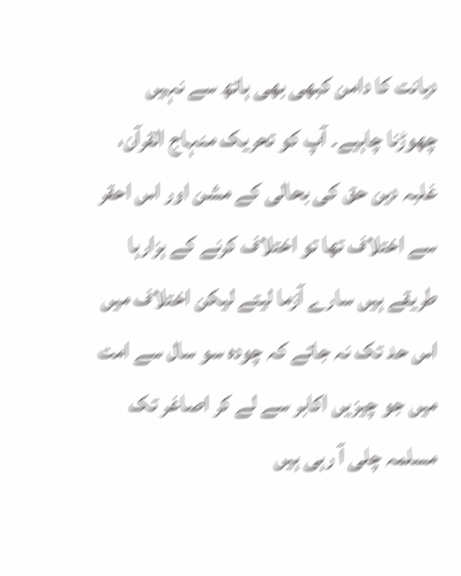دیانت کا دامن کبھی بھی ہاتھ سے نہیں چھوڑنا چاہیے۔ آپ کو تحریک منہاج القرآن، غلبہ دین حق کی بحالی کے مشن اور اس احقر سے اختلاف تھا تو اختلاف کرنے کے ہزارہا طریقے ہیں سارے آزما لیتے لیکن اختلاف میں اس حد تک نہ جاتے کہ چودہ سو سال سے امت میں جو چیزیں اکابر سے لے کر اصاغر تک مسلمہ چلی آ رہی ہیں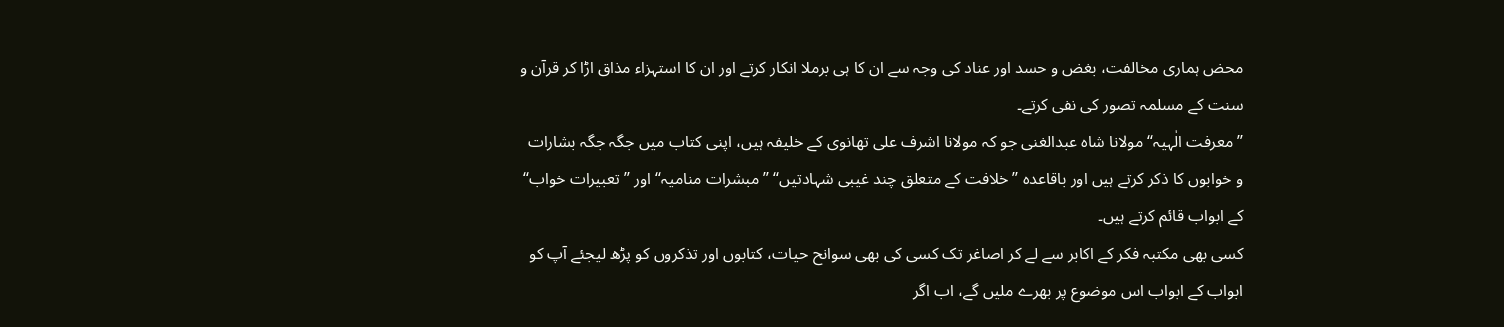محض ہماری مخالفت، بغض و حسد اور عناد کی وجہ سے ان کا ہی برملا انکار کرتے اور ان کا استہزاء مذاق اڑا کر قرآن و سنت کے مسلمہ تصور کی نفی کرتے۔
’’معرفت الٰہیہ‘‘ مولانا شاہ عبدالغنی جو کہ مولانا اشرف علی تھانوی کے خلیفہ ہیں، اپنی کتاب میں جگہ جگہ بشارات و خوابوں کا ذکر کرتے ہیں اور باقاعدہ ’’خلافت کے متعلق چند غیبی شہادتیں‘‘ ’’مبشرات منامیہ‘‘ اور ’’تعبیرات خواب‘‘ کے ابواب قائم کرتے ہیں۔
کسی بھی مکتبہ فکر کے اکابر سے لے کر اصاغر تک کسی کی بھی سوانح حیات، کتابوں اور تذکروں کو پڑھ لیجئے آپ کو ابواب کے ابواب اس موضوع پر بھرے ملیں گے، اب اگر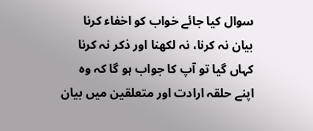سوال کیا جائے خواب کو اخفاء کرنا بیان نہ کرنا، نہ لکھنا اور ذکر نہ کرنا کہاں گیا تو آپ کا جواب ہو گا کہ وہ اپنے حلقہ ارادت اور متعلقین میں بیان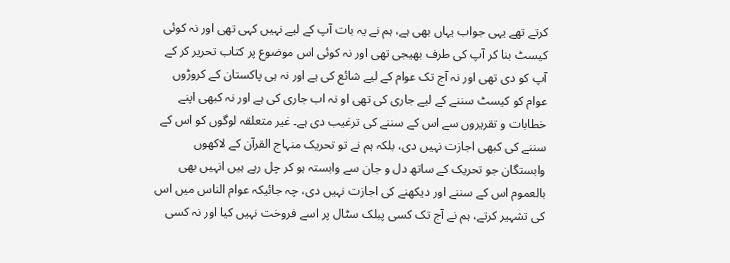کرتے تھے یہی جواب یہاں بھی ہے، ہم نے یہ بات آپ کے لیے نہیں کہی تھی اور نہ کوئی کیسٹ بنا کر آپ کی طرف بھیجی تھی اور نہ کوئی اس موضوع پر کتاب تحریر کر کے آپ کو دی تھی اور نہ آج تک عوام کے لیے شائع کی ہے اور نہ ہی پاکستان کے کروڑوں عوام کو کیسٹ سننے کے لیے جاری کی تھی او نہ اب جاری کی ہے اور نہ کبھی اپنے خطابات و تقریروں سے اس کے سننے کی ترغیب دی ہے۔ غیر متعلقہ لوگوں کو اس کے سننے کی کبھی اجازت نہیں دی، بلکہ ہم نے تو تحریک منہاج القرآن کے لاکھوں وابستگان جو تحریک کے ساتھ دل و جان سے وابستہ ہو کر چل رہے ہیں انہیں بھی بالعموم اس کے سننے اور دیکھنے کی اجازت نہیں دی، چہ جائیکہ عوام الناس میں اس کی تشہیر کرتے، ہم نے آج تک کسی پبلک سٹال پر اسے فروخت نہیں کیا اور نہ کسی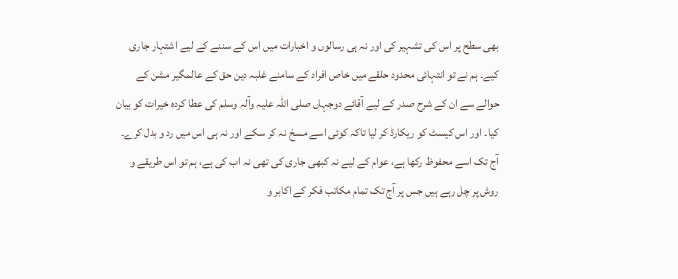بھی سطح پر اس کی تشہیر کی اور نہ ہی رسالوں و اخبارات میں اس کے سننے کے لیے اشتہار جاری کیے۔ ہم نے تو انتہائی محدود حلقے میں خاص افراد کے سامنے غلبہ دین حق کے عالمگیر مشن کے حوالے سے ان کے شرح صدر کے لیے آقائے دوجہاں صلی اللہ علیہ وآلہ وسلم کی عطا کردہ خیرات کو بیان کیا۔ اور اس کیسٹ کو ریکارڈ کر لیا تاکہ کوئی اسے مسخ نہ کر سکے اور نہ ہی اس میں رد و بدل کرے۔ آج تک اسے محفوظ رکھا ہے، عوام کے لیے نہ کبھی جاری کی تھی نہ اب کی ہے، ہم تو اس طریقے و روش پر چل رہے ہیں جس پر آج تک تمام مکاتب فکر کے اکابر و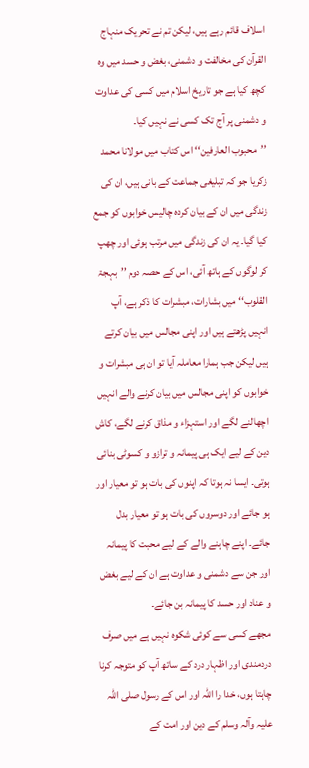اسلاف قائم رہے ہیں، لیکن تم نے تحریک منہاج القرآن کی مخالفت و دشمنی، بغض و حسد میں وہ کچھ کیا ہے جو تاریخ اسلام میں کسی کی عداوت و دشمنی پر آج تک کسی نے نہیں کیا۔
’’محبوب العارفین‘‘ اس کتاب میں مولانا محمد زکریا جو کہ تبلیغی جماعت کے بانی ہیں، ان کی زندگی میں ان کے بیان کردہ چالیس خوابوں کو جمع کیا گیا۔ یہ ان کی زندگی میں مرتب ہوئی اور چھپ کر لوگوں کے ہاتھ آئی، اس کے حصہ دوم ’’بہجۃ القلوب‘‘ میں بشارات، مبشرات کا ذکر ہے، آپ انہیں پڑھتے ہیں اور اپنی مجالس میں بیان کرتے ہیں لیکن جب ہمارا معاملہ آیا تو ان ہی مبشرات و خوابوں کو اپنی مجالس میں بیان کرنے والے انہیں اچھالنے لگے اور استہزاء و مذاق کرنے لگے، کاش دین کے لیے ایک ہی پیمانہ و ترازو و کسوٹی بنائی ہوتی۔ ایسا نہ ہوتا کہ اپنوں کی بات ہو تو معیار اور ہو جائے اور دوسروں کی بات ہو تو معیار بدل جائے۔ اپنے چاہنے والے کے لیے محبت کا پیمانہ اور جن سے دشمنی و عداوت ہے ان کے لیے بغض و عناد اور حسد کا پیمانہ بن جائے۔
مجھے کسی سے کوئی شکوہ نہیں ہے میں صرف دردمندی اور اظہار درد کے ساتھ آپ کو متوجہ کرنا چاہتا ہوں، خدا را اللہ اور اس کے رسول صلی اللہ علیہ وآلہ وسلم کے دین اور امت کے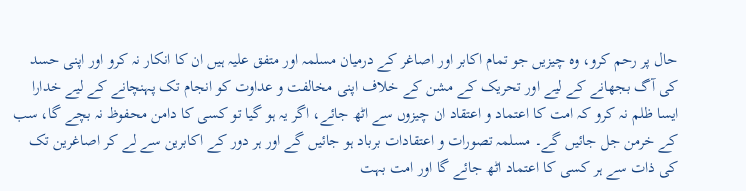حال پر رحم کرو، وہ چیزیں جو تمام اکابر اور اصاغر کے درمیان مسلمہ اور متفق علیہ ہیں ان کا انکار نہ کرو اور اپنی حسد کی آگ بجھانے کے لیے اور تحریک کے مشن کے خلاف اپنی مخالفت و عداوت کو انجام تک پہنچانے کے لیے خدارا ایسا ظلم نہ کرو کہ امت کا اعتماد و اعتقاد ان چیزوں سے اٹھ جائے، اگر یہ ہو گیا تو کسی کا دامن محفوظ نہ بچے گا، سب کے خرمن جل جائیں گے۔ مسلمہ تصورات و اعتقادات برباد ہو جائیں گے اور ہر دور کے اکابرین سے لے کر اصاغرین تک کی ذات سے ہر کسی کا اعتماد اٹھ جائے گا اور امت بہت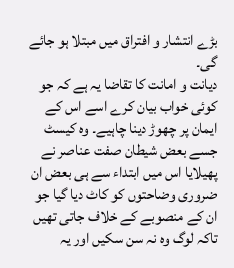بڑے انتشار و افتراق میں مبتلا ہو جائے گی۔
دیانت و امانت کا تقاضا یہ ہے کہ جو کوئی خواب بیان کرے اسے اس کے ایمان پر چھوڑ دینا چاہیے۔ وہ کیسٹ جسے بعض شیطان صفت عناصر نے پھیلایا اس میں ابتداء سے ہی بعض ان ضروری وضاحتوں کو کاٹ دیا گیا جو ان کے منصوبے کے خلاف جاتی تھیں تاکہ لوگ وہ نہ سن سکیں اور یہ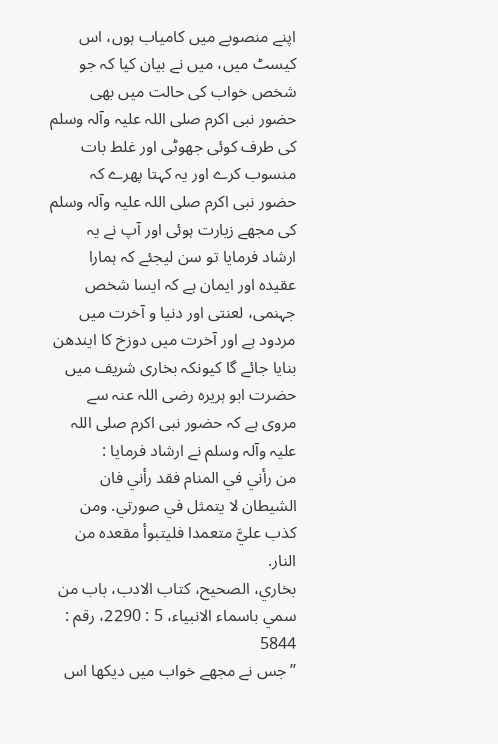اپنے منصوبے میں کامیاب ہوں، اس کیسٹ میں، میں نے بیان کیا کہ جو شخص خواب کی حالت میں بھی حضور نبی اکرم صلی اللہ علیہ وآلہ وسلم کی طرف کوئی جھوٹی اور غلط بات منسوب کرے اور یہ کہتا پھرے کہ حضور نبی اکرم صلی اللہ علیہ وآلہ وسلم کی مجھے زیارت ہوئی اور آپ نے یہ ارشاد فرمایا تو سن لیجئے کہ ہمارا عقیدہ اور ایمان ہے کہ ایسا شخص جہنمی، لعنتی اور دنیا و آخرت میں مردود ہے اور آخرت میں دوزخ کا ایندھن بنایا جائے گا کیونکہ بخاری شریف میں حضرت ابو ہریرہ رضی اللہ عنہ سے مروی ہے کہ حضور نبی اکرم صلی اللہ علیہ وآلہ وسلم نے ارشاد فرمایا :
من رأني في المنام فقد رأني فان الشيطان لا يتمثل في صورتي. ومن کذب عليَّ متعمدا فليتبوأ مقعده من النار.
بخاري، الصحيح، کتاب الادب، باب من سمي باسماء الانبياء، 5 : 2290، رقم : 5844
’’جس نے مجھے خواب میں دیکھا اس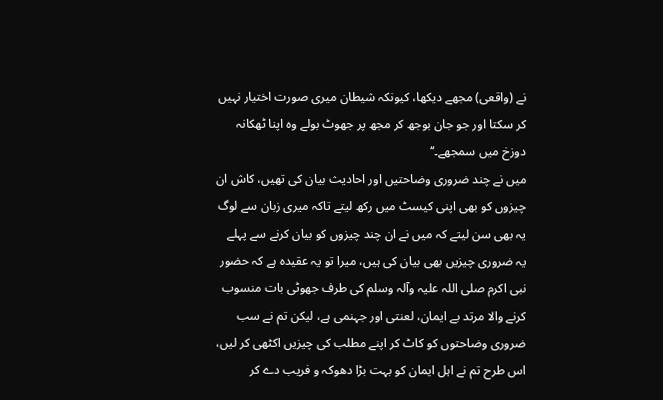نے (واقعی) مجھے دیکھا، کیونکہ شیطان میری صورت اختیار نہیں کر سکتا اور جو جان بوجھ کر مجھ پر جھوٹ بولے وہ اپنا ٹھکانہ دوزخ میں سمجھے۔‘‘
میں نے چند ضروری وضاحتیں اور احادیث بیان کی تھیں، کاش ان چیزوں کو بھی اپنی کیسٹ میں رکھ لیتے تاکہ میری زبان سے لوگ یہ بھی سن لیتے کہ میں نے ان چند چیزوں کو بیان کرنے سے پہلے یہ ضروری چیزیں بھی بیان کی ہیں، میرا تو یہ عقیدہ ہے کہ حضور نبی اکرم صلی اللہ علیہ وآلہ وسلم کی طرف جھوٹی بات منسوب کرنے والا مرتد بے ایمان، لعنتی اور جہنمی ہے، لیکن تم نے سب ضروری وضاحتوں کو کاٹ کر اپنے مطلب کی چیزیں اکٹھی کر لیں، اس طرح تم نے اہل ایمان کو بہت بڑا دھوکہ و فریب دے کر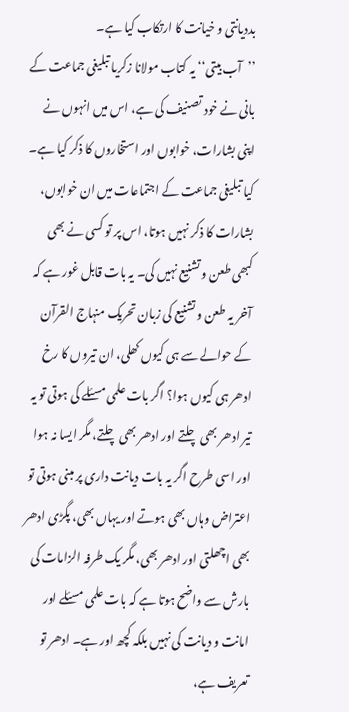بددیانتی و خیانت کا ارتکاب کیا ہے۔
’’آب بیتی‘‘ یہ کتاب مولانا زکریا تبلیغی جماعت کے بانی نے خود تصنیف کی ہے، اس میں انہوں نے اپنی بشارات، خوابوں اور استخاروں کا ذکر کیا ہے۔ کیا تبلیغی جماعت کے اجتماعات میں ان خوابوں، بشارات کا ذکر نہیں ہوتا، اس پر تو کسی نے بھی کبھی طعن و تشنیع نہیں کی۔ یہ بات قابل غور ہے کہ آخر یہ طعن و تشنیع کی زبان تحریک منہاج القرآن کے حوالے سے ہی کیوں کھلی، ان تیروں کا رخ ادھر ہی کیوں ہوا؟ اگر بات علمی مسئلے کی ہوتی تو یہ تیر ادھر بھی چلتے اور ادھر بھی چلتے، مگر ایسا نہ ہوا اور اسی طرح اگر یہ بات دیانت داری پر مبنی ہوتی تو اعتراض وہاں بھی ہوتے اور یہاں بھی، پگڑی ادھر بھی اچھلتی اور ادھر بھی، مگر یک طرفہ الزامات کی بارش سے واضح ہوتا ہے کہ بات علمی مسئلے اور امانت و دیانت کی نہیں بلکہ کچھ اور ہے۔ ادھر تو تعریف ہے،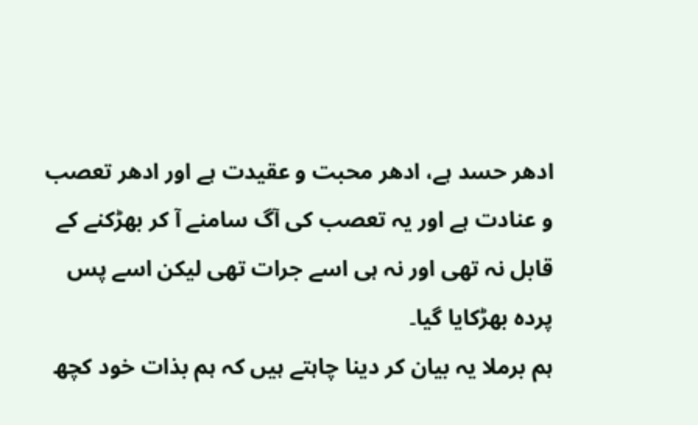ادھر حسد ہے، ادھر محبت و عقیدت ہے اور ادھر تعصب و عنادت ہے اور یہ تعصب کی آگ سامنے آ کر بھڑکنے کے قابل نہ تھی اور نہ ہی اسے جرات تھی لیکن اسے پس پردہ بھڑکایا گیا۔
ہم برملا یہ بیان کر دینا چاہتے ہیں کہ ہم بذات خود کچھ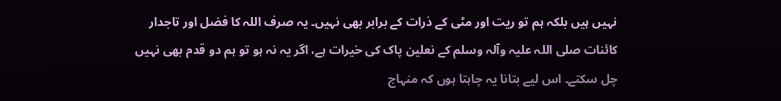نہیں ہیں بلکہ ہم تو ریت اور مٹی کے ذرات کے برابر بھی نہیں۔ یہ صرف اللہ کا فضل اور تاجدار کائنات صلی اللہ علیہ وآلہ وسلم کے نعلین پاک کی خیرات ہے، اگر یہ نہ ہو تو ہم دو قدم بھی نہیں چل سکتے۔ اس لیے بتانا یہ چاہتا ہوں کہ منہاج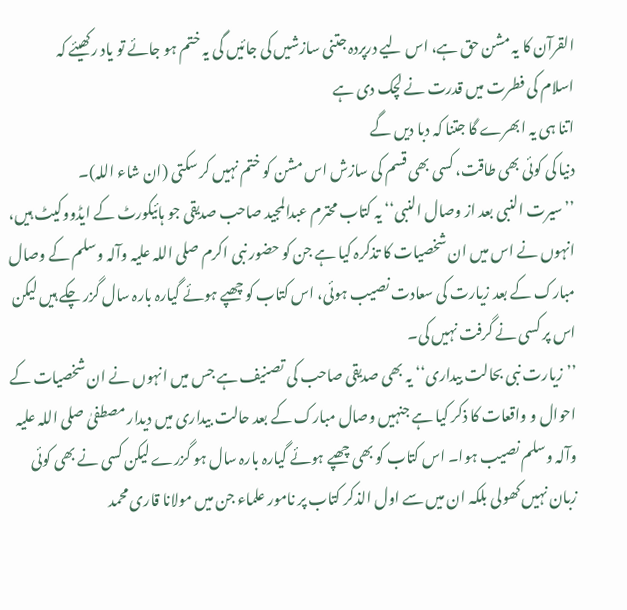القرآن کا یہ مشن حق ہے، اس لیے درپردہ جتنی سازشیں کی جائیں گی یہ ختم ہو جائے تو یاد رکھیئے کہ
اسلام کی فطرت میں قدرت نے لچک دی ہے
اتنا ہی یہ ابھرے گا جتنا کہ دبا دیں گے
دنیا کی کوئی بھی طاقت، کسی بھی قسم کی سازش اس مشن کو ختم نہیں کر سکتی (ان شاء اللہ)۔
’’سیرت النبی بعد از وصال النبی‘‘ یہ کتاب محترم عبدالمجید صاحب صدیقی جو ہائیکورٹ کے ایڈووکیٹ ہیں، انہوں نے اس میں ان شخصیات کا تذکرہ کیا ہے جن کو حضور نبی اکرم صلی اللہ علیہ وآلہ وسلم کے وصال مبارک کے بعد زیارت کی سعادت نصیب ہوئی، اس کتاب کو چھپے ہوئے گیارہ بارہ سال گزر چکے ہیں لیکن اس پر کسی نے گرفت نہیں کی۔
’’زیارت نبی بحالت بیداری‘‘ یہ بھی صدیقی صاحب کی تصنیف ہے جس میں انہوں نے ان شخصیات کے احوال و واقعات کا ذکر کیا ہے جنہیں وصال مبارک کے بعد حالت بیداری میں دیدار مصطفیٰ صلی اللہ علیہ وآلہ وسلم نصیب ہوا۔ اس کتاب کو بھی چھپے ہوئے گیارہ بارہ سال ہو گزرے لیکن کسی نے بھی کوئی زبان نہیں کھولی بلکہ ان میں سے اول الذکر کتاب پر نامور علماء جن میں مولانا قاری محمد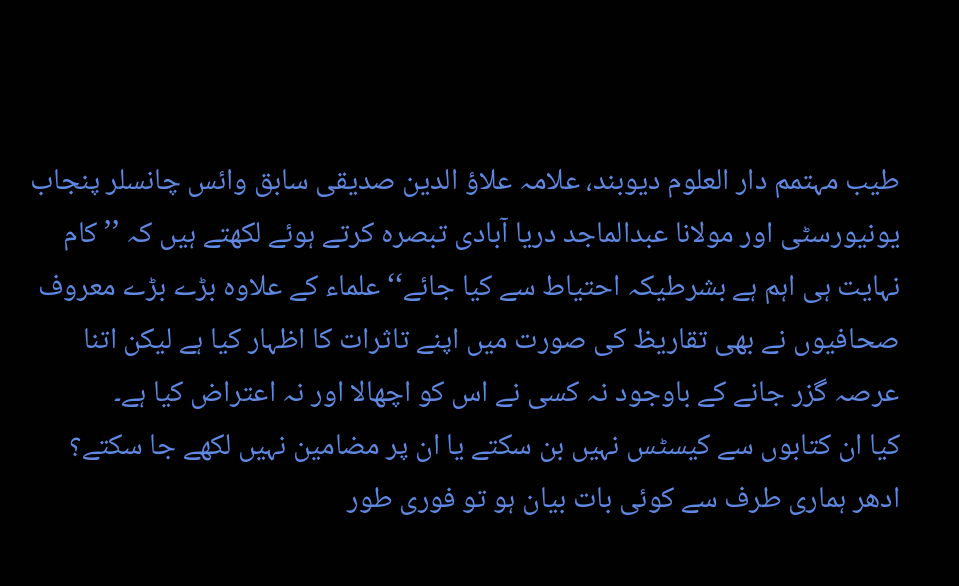طیب مہتمم دار العلوم دیوبند، علامہ علاؤ الدین صدیقی سابق وائس چانسلر پنجاب یونیورسٹی اور مولانا عبدالماجد دریا آبادی تبصرہ کرتے ہوئے لکھتے ہیں کہ ’’کام نہایت ہی اہم ہے بشرطیکہ احتیاط سے کیا جائے‘‘ علماء کے علاوہ بڑے بڑے معروف صحافیوں نے بھی تقاریظ کی صورت میں اپنے تاثرات کا اظہار کیا ہے لیکن اتنا عرصہ گزر جانے کے باوجود نہ کسی نے اس کو اچھالا اور نہ اعتراض کیا ہے۔
کیا ان کتابوں سے کیسٹس نہیں بن سکتے یا ان پر مضامین نہیں لکھے جا سکتے؟ ادھر ہماری طرف سے کوئی بات بیان ہو تو فوری طور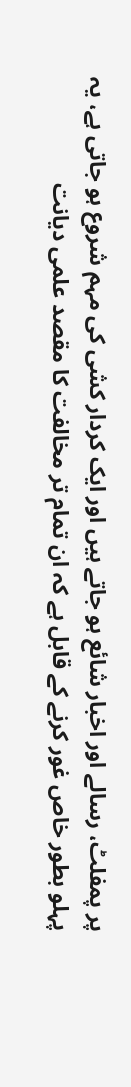پر پمفلٹ، رسالے اور اخبار شائع ہو جاتے ہیں اور ایک کردار کشی کی مہم شروع ہو جاتی ہے، یہ پہلو بطور خاص غور کرنے کے قابل ہے کہ ان تمام تر مخالفت کا مقصد علمی دیانت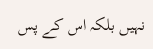نہیں بلکہ اس کے پس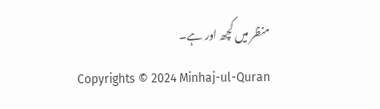منظر میں کچھ اور ہے۔
Copyrights © 2024 Minhaj-ul-Quran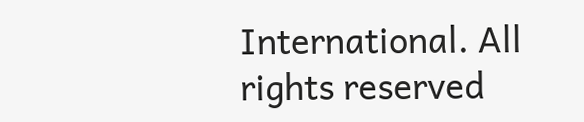International. All rights reserved